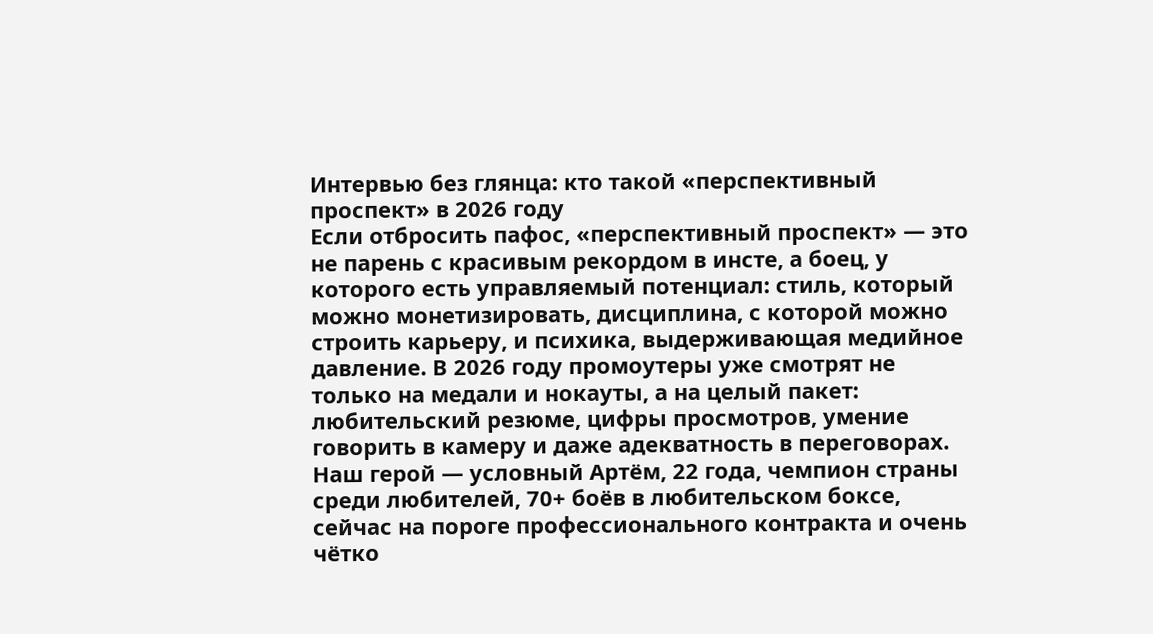Интервью без глянца: кто такой «перспективный проспект» в 2026 году
Если отбросить пафос, «перспективный проспект» — это не парень с красивым рекордом в инсте, а боец, у которого есть управляемый потенциал: стиль, который можно монетизировать, дисциплина, с которой можно строить карьеру, и психика, выдерживающая медийное давление. В 2026 году промоутеры уже смотрят не только на медали и нокауты, а на целый пакет: любительский резюме, цифры просмотров, умение говорить в камеру и даже адекватность в переговорах. Наш герой — условный Артём, 22 года, чемпион страны среди любителей, 70+ боёв в любительском боксе, сейчас на пороге профессионального контракта и очень чётко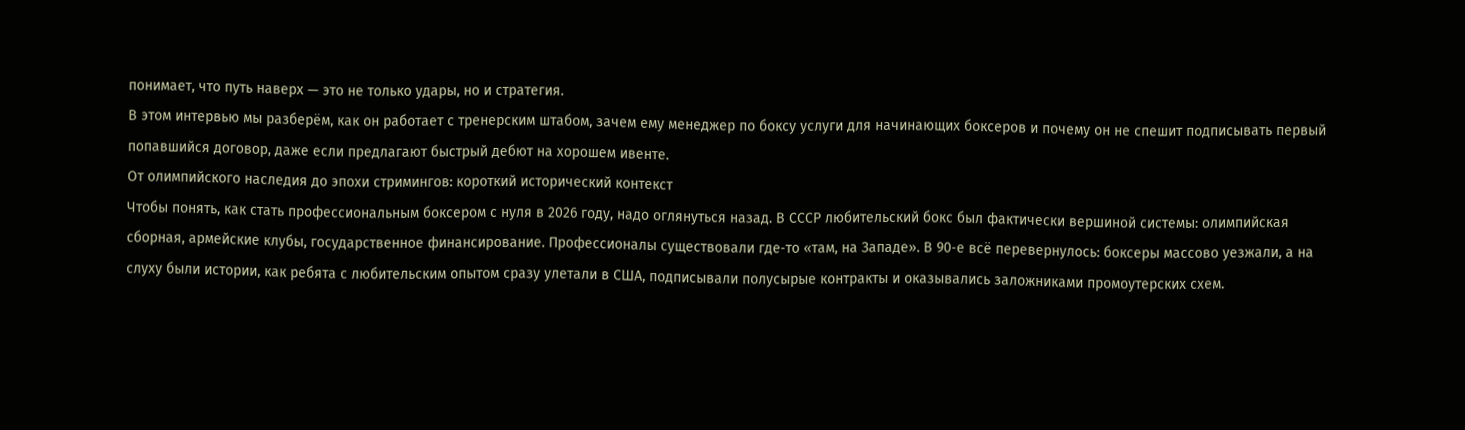понимает, что путь наверх — это не только удары, но и стратегия.
В этом интервью мы разберём, как он работает с тренерским штабом, зачем ему менеджер по боксу услуги для начинающих боксеров и почему он не спешит подписывать первый попавшийся договор, даже если предлагают быстрый дебют на хорошем ивенте.
От олимпийского наследия до эпохи стримингов: короткий исторический контекст
Чтобы понять, как стать профессиональным боксером с нуля в 2026 году, надо оглянуться назад. В СССР любительский бокс был фактически вершиной системы: олимпийская сборная, армейские клубы, государственное финансирование. Профессионалы существовали где‑то «там, на Западе». В 90‑е всё перевернулось: боксеры массово уезжали, а на слуху были истории, как ребята с любительским опытом сразу улетали в США, подписывали полусырые контракты и оказывались заложниками промоутерских схем.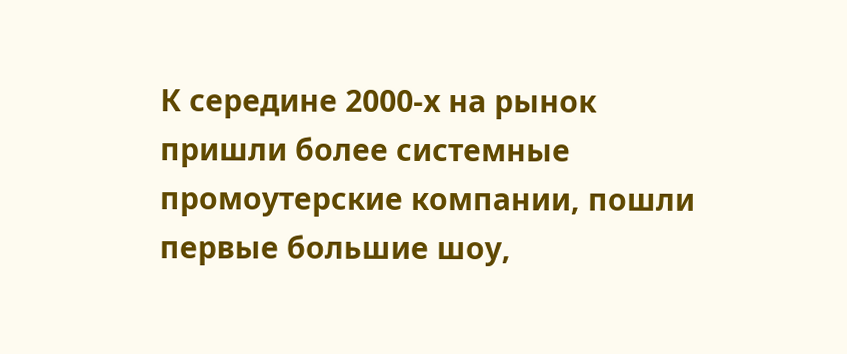К середине 2000‑х на рынок пришли более системные промоутерские компании, пошли первые большие шоу,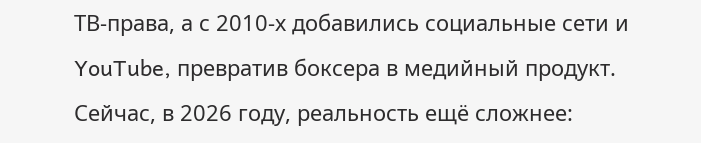ТВ-права, а с 2010‑х добавились социальные сети и YouTube, превратив боксера в медийный продукт.
Сейчас, в 2026 году, реальность ещё сложнее: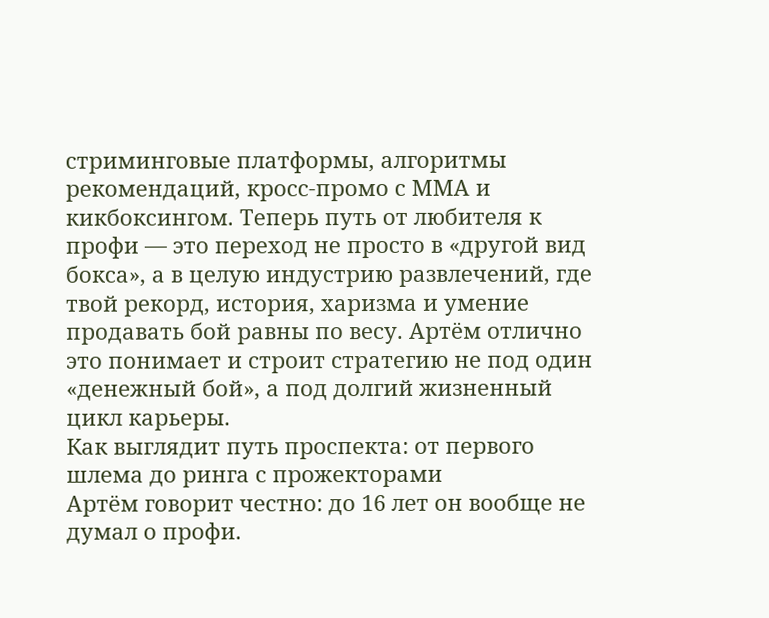стриминговые платформы, алгоритмы рекомендаций, кросс-промо с ММА и кикбоксингом. Теперь путь от любителя к профи — это переход не просто в «другой вид бокса», а в целую индустрию развлечений, где твой рекорд, история, харизма и умение продавать бой равны по весу. Артём отлично это понимает и строит стратегию не под один «денежный бой», а под долгий жизненный цикл карьеры.
Как выглядит путь проспекта: от первого шлема до ринга с прожекторами
Артём говорит честно: до 16 лет он вообще не думал о профи.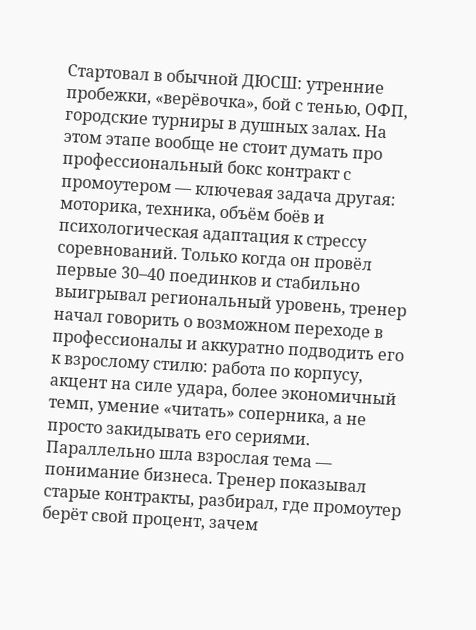Стартовал в обычной ДЮСШ: утренние пробежки, «верёвочка», бой с тенью, ОФП, городские турниры в душных залах. На этом этапе вообще не стоит думать про профессиональный бокс контракт с промоутером — ключевая задача другая: моторика, техника, объём боёв и психологическая адаптация к стрессу соревнований. Только когда он провёл первые 30–40 поединков и стабильно выигрывал региональный уровень, тренер начал говорить о возможном переходе в профессионалы и аккуратно подводить его к взрослому стилю: работа по корпусу, акцент на силе удара, более экономичный темп, умение «читать» соперника, а не просто закидывать его сериями.
Параллельно шла взрослая тема — понимание бизнеса. Тренер показывал старые контракты, разбирал, где промоутер берёт свой процент, зачем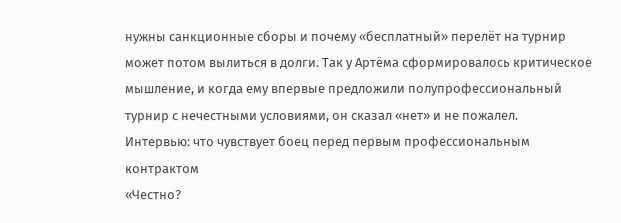нужны санкционные сборы и почему «бесплатный» перелёт на турнир может потом вылиться в долги. Так у Артёма сформировалось критическое мышление, и когда ему впервые предложили полупрофессиональный турнир с нечестными условиями, он сказал «нет» и не пожалел.
Интервью: что чувствует боец перед первым профессиональным контрактом
«Честно?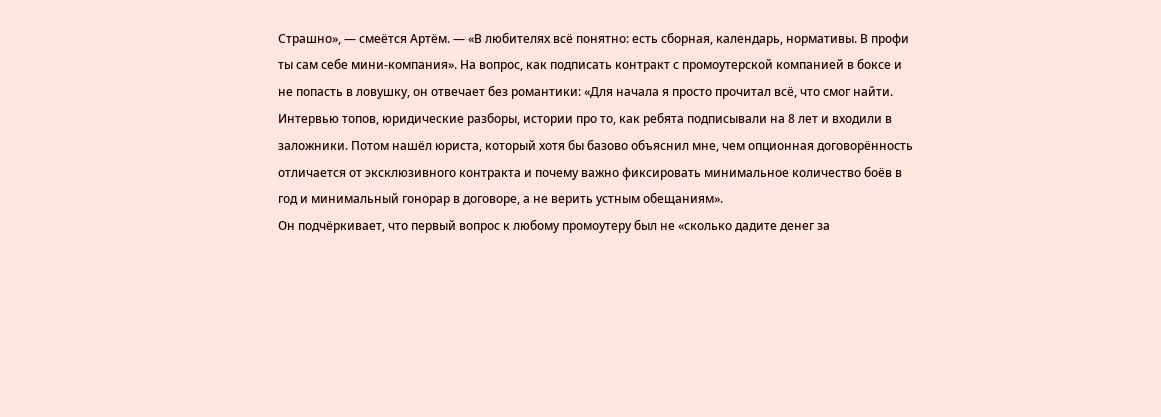Страшно», — смеётся Артём. — «В любителях всё понятно: есть сборная, календарь, нормативы. В профи ты сам себе мини‑компания». На вопрос, как подписать контракт с промоутерской компанией в боксе и не попасть в ловушку, он отвечает без романтики: «Для начала я просто прочитал всё, что смог найти. Интервью топов, юридические разборы, истории про то, как ребята подписывали на 8 лет и входили в заложники. Потом нашёл юриста, который хотя бы базово объяснил мне, чем опционная договорённость отличается от эксклюзивного контракта и почему важно фиксировать минимальное количество боёв в год и минимальный гонорар в договоре, а не верить устным обещаниям».
Он подчёркивает, что первый вопрос к любому промоутеру был не «сколько дадите денег за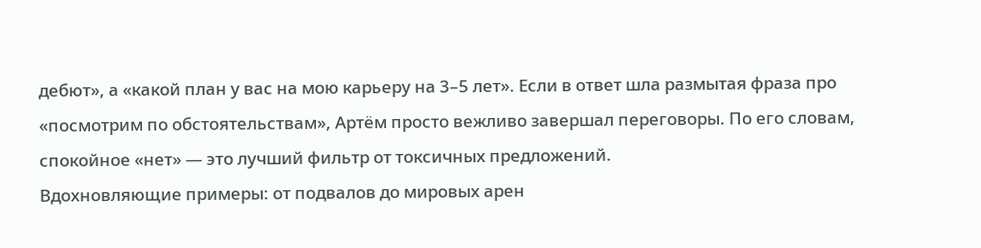дебют», а «какой план у вас на мою карьеру на 3–5 лет». Если в ответ шла размытая фраза про «посмотрим по обстоятельствам», Артём просто вежливо завершал переговоры. По его словам, спокойное «нет» — это лучший фильтр от токсичных предложений.
Вдохновляющие примеры: от подвалов до мировых арен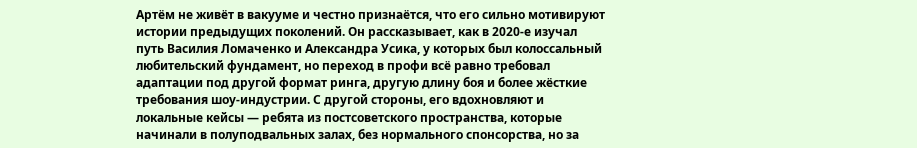Артём не живёт в вакууме и честно признаётся, что его сильно мотивируют истории предыдущих поколений. Он рассказывает, как в 2020‑е изучал путь Василия Ломаченко и Александра Усика, у которых был колоссальный любительский фундамент, но переход в профи всё равно требовал адаптации под другой формат ринга, другую длину боя и более жёсткие требования шоу-индустрии. С другой стороны, его вдохновляют и локальные кейсы — ребята из постсоветского пространства, которые начинали в полуподвальных залах, без нормального спонсорства, но за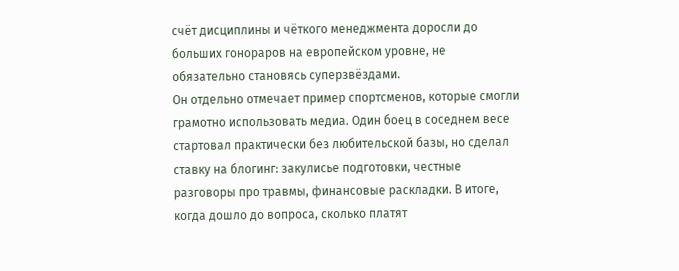счёт дисциплины и чёткого менеджмента доросли до больших гонораров на европейском уровне, не обязательно становясь суперзвёздами.
Он отдельно отмечает пример спортсменов, которые смогли грамотно использовать медиа. Один боец в соседнем весе стартовал практически без любительской базы, но сделал ставку на блогинг: закулисье подготовки, честные разговоры про травмы, финансовые раскладки. В итоге, когда дошло до вопроса, сколько платят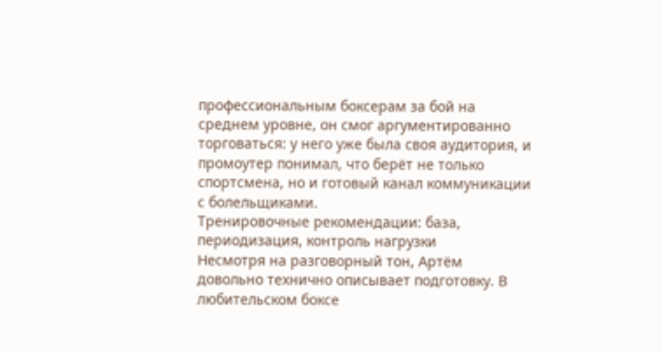профессиональным боксерам за бой на среднем уровне, он смог аргументированно торговаться: у него уже была своя аудитория, и промоутер понимал, что берёт не только спортсмена, но и готовый канал коммуникации с болельщиками.
Тренировочные рекомендации: база, периодизация, контроль нагрузки
Несмотря на разговорный тон, Артём довольно технично описывает подготовку. В любительском боксе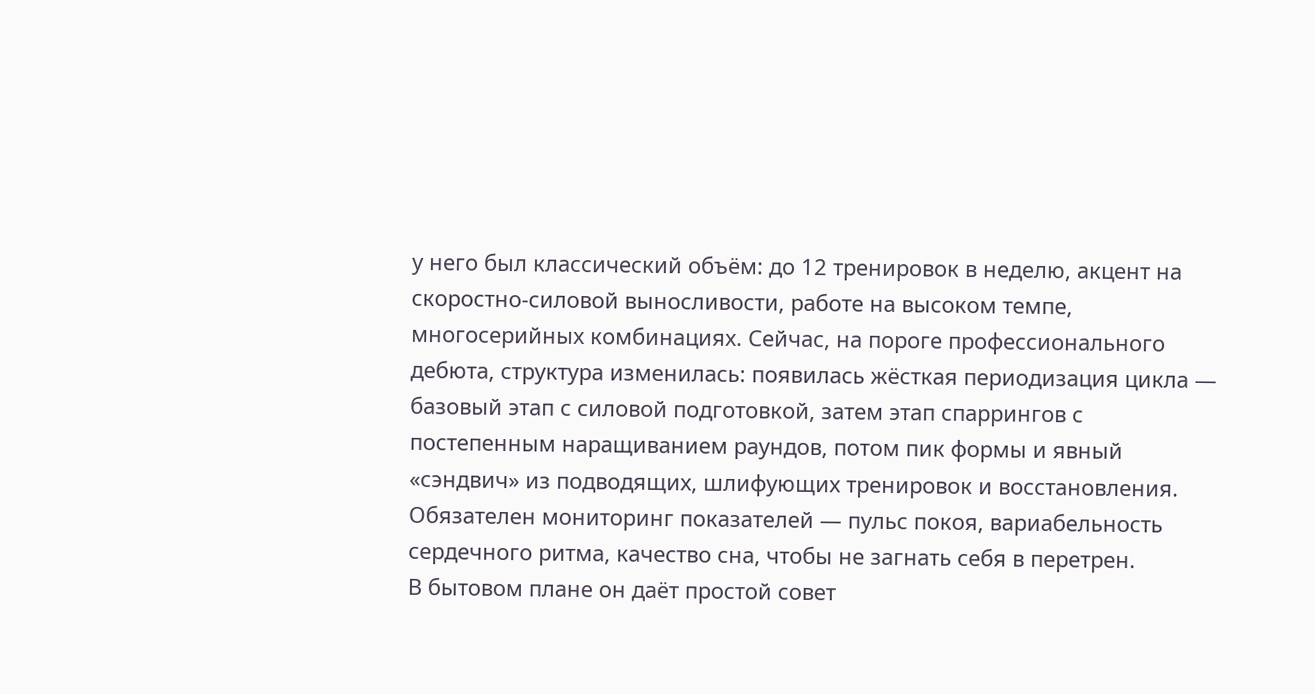у него был классический объём: до 12 тренировок в неделю, акцент на скоростно-силовой выносливости, работе на высоком темпе, многосерийных комбинациях. Сейчас, на пороге профессионального дебюта, структура изменилась: появилась жёсткая периодизация цикла — базовый этап с силовой подготовкой, затем этап спаррингов с постепенным наращиванием раундов, потом пик формы и явный «сэндвич» из подводящих, шлифующих тренировок и восстановления. Обязателен мониторинг показателей — пульс покоя, вариабельность сердечного ритма, качество сна, чтобы не загнать себя в перетрен.
В бытовом плане он даёт простой совет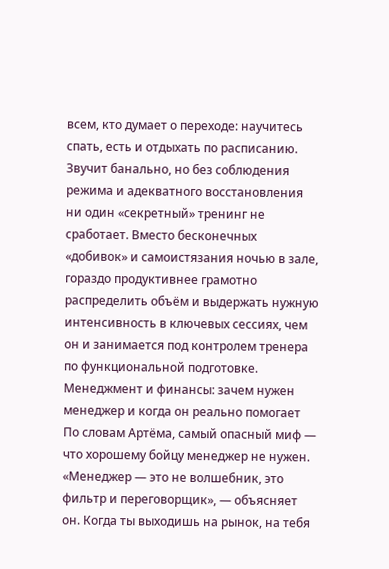всем, кто думает о переходе: научитесь спать, есть и отдыхать по расписанию. Звучит банально, но без соблюдения режима и адекватного восстановления ни один «секретный» тренинг не сработает. Вместо бесконечных «добивок» и самоистязания ночью в зале, гораздо продуктивнее грамотно распределить объём и выдержать нужную интенсивность в ключевых сессиях, чем он и занимается под контролем тренера по функциональной подготовке.
Менеджмент и финансы: зачем нужен менеджер и когда он реально помогает
По словам Артёма, самый опасный миф — что хорошему бойцу менеджер не нужен. «Менеджер — это не волшебник, это фильтр и переговорщик», — объясняет он. Когда ты выходишь на рынок, на тебя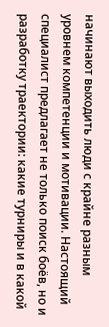начинают выходить люди с крайне разным уровнем компетенции и мотивации. Настоящий специалист предлагает не только поиск боёв, но и разработку траектории: какие турниры и в какой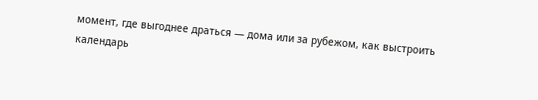момент, где выгоднее драться — дома или за рубежом, как выстроить календарь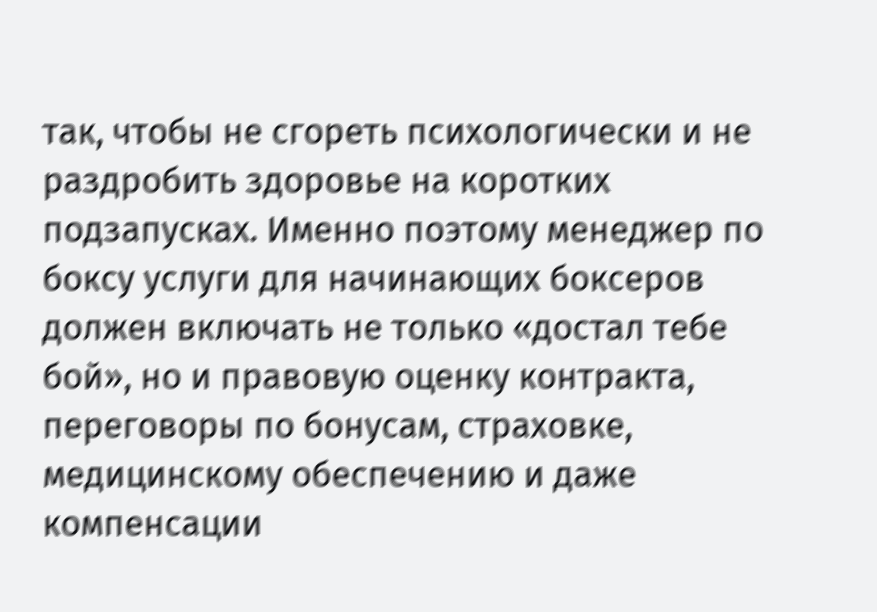так, чтобы не сгореть психологически и не раздробить здоровье на коротких подзапусках. Именно поэтому менеджер по боксу услуги для начинающих боксеров должен включать не только «достал тебе бой», но и правовую оценку контракта, переговоры по бонусам, страховке, медицинскому обеспечению и даже компенсации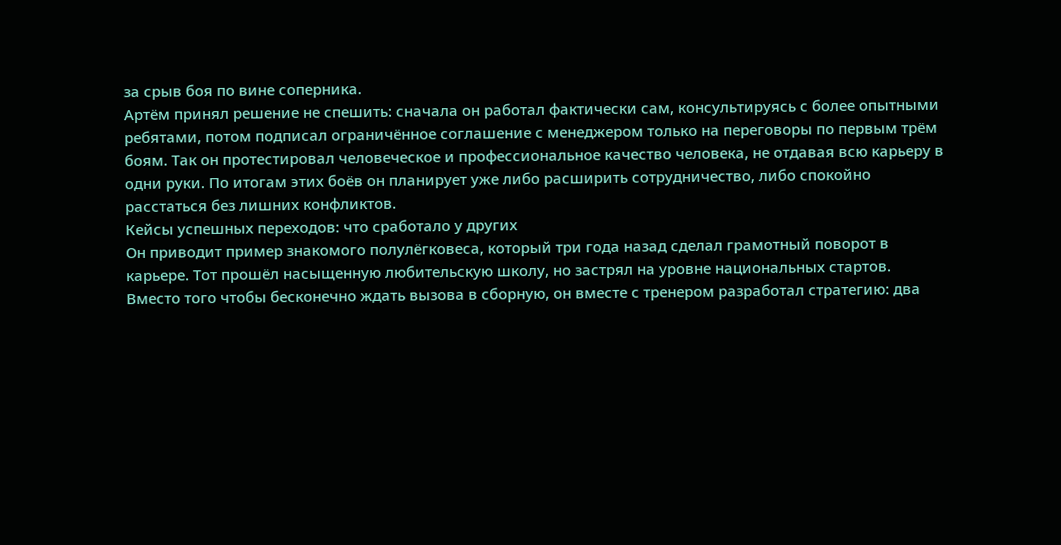за срыв боя по вине соперника.
Артём принял решение не спешить: сначала он работал фактически сам, консультируясь с более опытными ребятами, потом подписал ограничённое соглашение с менеджером только на переговоры по первым трём боям. Так он протестировал человеческое и профессиональное качество человека, не отдавая всю карьеру в одни руки. По итогам этих боёв он планирует уже либо расширить сотрудничество, либо спокойно расстаться без лишних конфликтов.
Кейсы успешных переходов: что сработало у других
Он приводит пример знакомого полулёгковеса, который три года назад сделал грамотный поворот в карьере. Тот прошёл насыщенную любительскую школу, но застрял на уровне национальных стартов. Вместо того чтобы бесконечно ждать вызова в сборную, он вместе с тренером разработал стратегию: два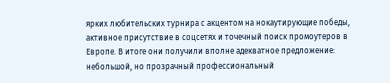ярких любительских турнира с акцентом на нокаутирующие победы, активное присутствие в соцсетях и точечный поиск промоутеров в Европе. В итоге они получили вполне адекватное предложение: небольшой, но прозрачный профессиональный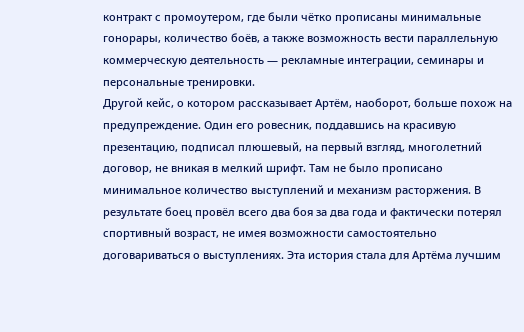контракт с промоутером, где были чётко прописаны минимальные гонорары, количество боёв, а также возможность вести параллельную коммерческую деятельность — рекламные интеграции, семинары и персональные тренировки.
Другой кейс, о котором рассказывает Артём, наоборот, больше похож на предупреждение. Один его ровесник, поддавшись на красивую презентацию, подписал плюшевый, на первый взгляд, многолетний договор, не вникая в мелкий шрифт. Там не было прописано минимальное количество выступлений и механизм расторжения. В результате боец провёл всего два боя за два года и фактически потерял спортивный возраст, не имея возможности самостоятельно договариваться о выступлениях. Эта история стала для Артёма лучшим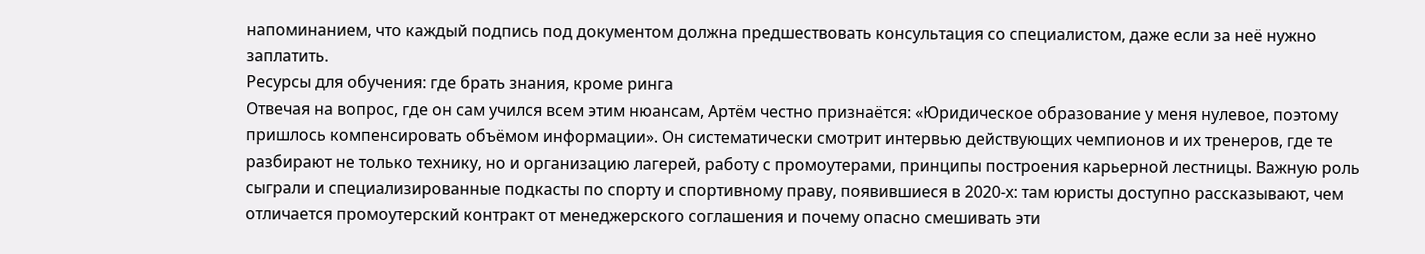напоминанием, что каждый подпись под документом должна предшествовать консультация со специалистом, даже если за неё нужно заплатить.
Ресурсы для обучения: где брать знания, кроме ринга
Отвечая на вопрос, где он сам учился всем этим нюансам, Артём честно признаётся: «Юридическое образование у меня нулевое, поэтому пришлось компенсировать объёмом информации». Он систематически смотрит интервью действующих чемпионов и их тренеров, где те разбирают не только технику, но и организацию лагерей, работу с промоутерами, принципы построения карьерной лестницы. Важную роль сыграли и специализированные подкасты по спорту и спортивному праву, появившиеся в 2020‑х: там юристы доступно рассказывают, чем отличается промоутерский контракт от менеджерского соглашения и почему опасно смешивать эти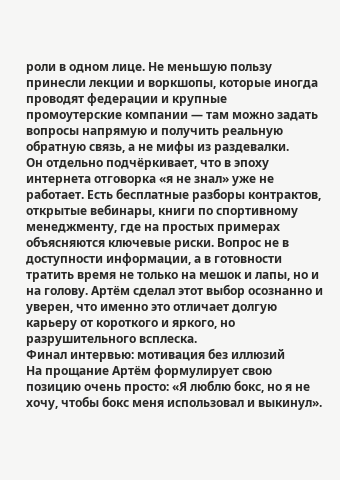роли в одном лице. Не меньшую пользу принесли лекции и воркшопы, которые иногда проводят федерации и крупные промоутерские компании — там можно задать вопросы напрямую и получить реальную обратную связь, а не мифы из раздевалки.
Он отдельно подчёркивает, что в эпоху интернета отговорка «я не знал» уже не работает. Есть бесплатные разборы контрактов, открытые вебинары, книги по спортивному менеджменту, где на простых примерах объясняются ключевые риски. Вопрос не в доступности информации, а в готовности тратить время не только на мешок и лапы, но и на голову. Артём сделал этот выбор осознанно и уверен, что именно это отличает долгую карьеру от короткого и яркого, но разрушительного всплеска.
Финал интервью: мотивация без иллюзий
На прощание Артём формулирует свою позицию очень просто: «Я люблю бокс, но я не хочу, чтобы бокс меня использовал и выкинул».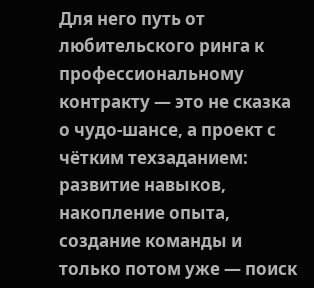Для него путь от любительского ринга к профессиональному контракту — это не сказка о чудо‑шансe, а проект с чётким техзаданием: развитие навыков, накопление опыта, создание команды и только потом уже — поиск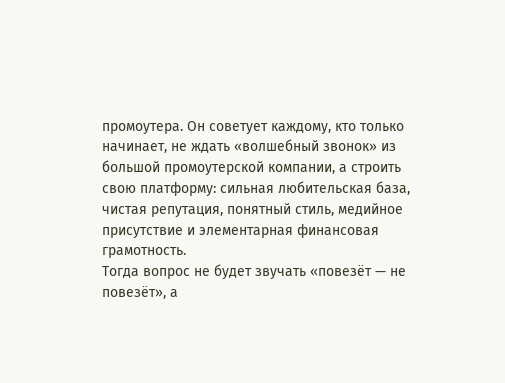промоутера. Он советует каждому, кто только начинает, не ждать «волшебный звонок» из большой промоутерской компании, а строить свою платформу: сильная любительская база, чистая репутация, понятный стиль, медийное присутствие и элементарная финансовая грамотность.
Тогда вопрос не будет звучать «повезёт — не повезёт», а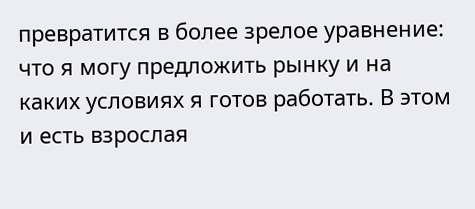превратится в более зрелое уравнение: что я могу предложить рынку и на каких условиях я готов работать. В этом и есть взрослая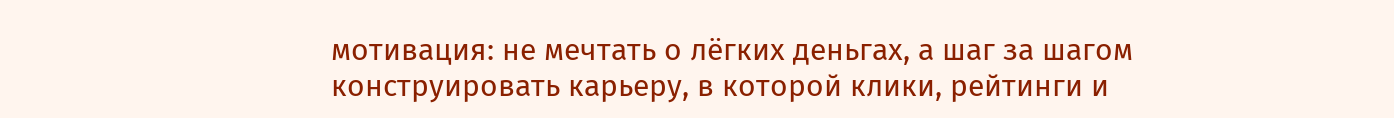мотивация: не мечтать о лёгких деньгах, а шаг за шагом конструировать карьеру, в которой клики, рейтинги и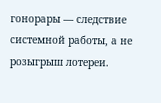гонорары — следствие системной работы, а не розыгрыш лотереи.